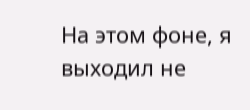На этом фоне, я выходил не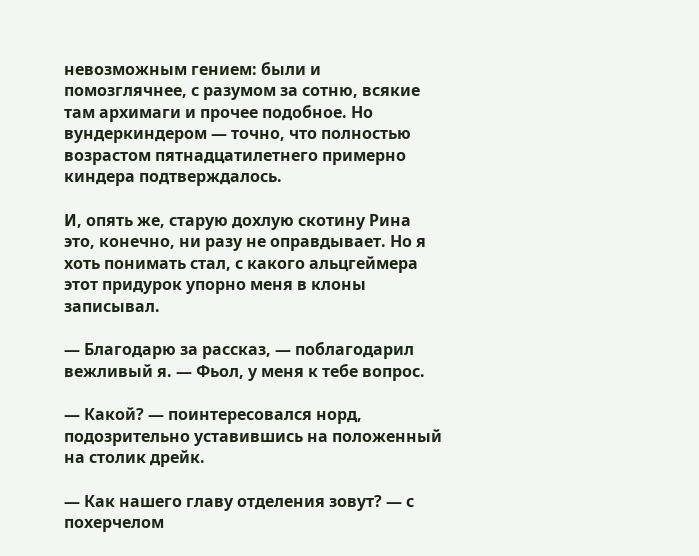невозможным гением: были и помозглячнее, с разумом за сотню, всякие там архимаги и прочее подобное. Но вундеркиндером — точно, что полностью возрастом пятнадцатилетнего примерно киндера подтверждалось.

И, опять же, старую дохлую скотину Рина это, конечно, ни разу не оправдывает. Но я хоть понимать стал, с какого альцгеймера этот придурок упорно меня в клоны записывал.

— Благодарю за рассказ, — поблагодарил вежливый я. — Фьол, у меня к тебе вопрос.

— Какой? — поинтересовался норд, подозрительно уставившись на положенный на столик дрейк.

— Как нашего главу отделения зовут? — с похерчелом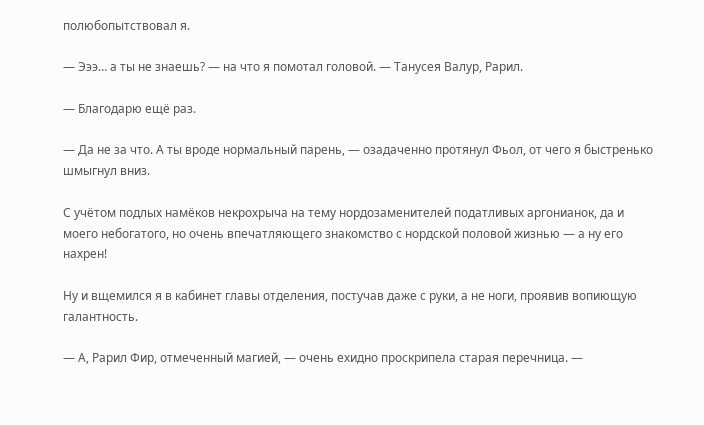полюбопытствовал я.

— Эээ… а ты не знаешь? — на что я помотал головой. — Танусея Валур, Рарил.

— Благодарю ещё раз.

— Да не за что. А ты вроде нормальный парень, — озадаченно протянул Фьол, от чего я быстренько шмыгнул вниз.

С учётом подлых намёков некрохрыча на тему нордозаменителей податливых аргонианок, да и моего небогатого, но очень впечатляющего знакомство с нордской половой жизнью — а ну его нахрен!

Ну и вщемился я в кабинет главы отделения, постучав даже с руки, а не ноги, проявив вопиющую галантность.

— А, Рарил Фир, отмеченный магией, — очень ехидно проскрипела старая перечница. —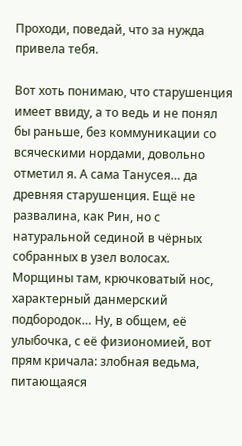Проходи, поведай, что за нужда привела тебя.

Вот хоть понимаю, что старушенция имеет ввиду, а то ведь и не понял бы раньше, без коммуникации со всяческими нордами, довольно отметил я. А сама Танусея… да древняя старушенция. Ещё не развалина, как Рин, но с натуральной сединой в чёрных собранных в узел волосах. Морщины там, крючковатый нос, характерный данмерский подбородок… Ну, в общем, её улыбочка, с её физиономией, вот прям кричала: злобная ведьма, питающаяся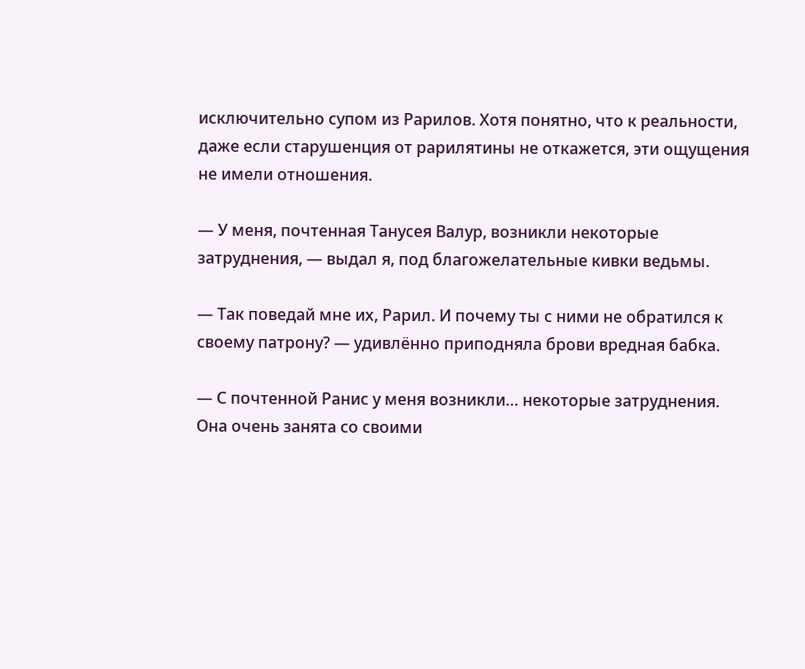исключительно супом из Рарилов. Хотя понятно, что к реальности, даже если старушенция от рарилятины не откажется, эти ощущения не имели отношения.

— У меня, почтенная Танусея Валур, возникли некоторые затруднения, — выдал я, под благожелательные кивки ведьмы.

— Так поведай мне их, Рарил. И почему ты с ними не обратился к своему патрону? — удивлённо приподняла брови вредная бабка.

— С почтенной Ранис у меня возникли… некоторые затруднения. Она очень занята со своими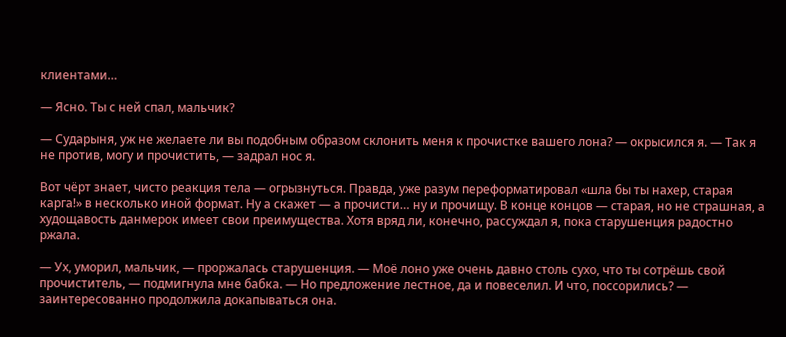клиентами…

— Ясно. Ты с ней спал, мальчик?

— Сударыня, уж не желаете ли вы подобным образом склонить меня к прочистке вашего лона? — окрысился я. — Так я не против, могу и прочистить, — задрал нос я.

Вот чёрт знает, чисто реакция тела — огрызнуться. Правда, уже разум переформатировал «шла бы ты нахер, старая карга!» в несколько иной формат. Ну а скажет — а прочисти… ну и прочищу. В конце концов — старая, но не страшная, а худощавость данмерок имеет свои преимущества. Хотя вряд ли, конечно, рассуждал я, пока старушенция радостно ржала.

— Ух, уморил, мальчик, — проржалась старушенция. — Моё лоно уже очень давно столь сухо, что ты сотрёшь свой прочиститель, — подмигнула мне бабка. — Но предложение лестное, да и повеселил. И что, поссорились? — заинтересованно продолжила докапываться она.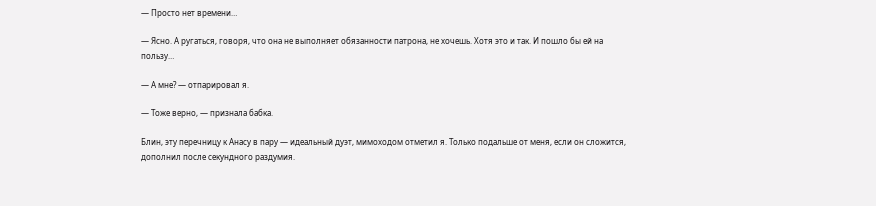— Просто нет времени…

— Ясно. А ругаться, говоря, что она не выполняет обязанности патрона, не хочешь. Хотя это и так. И пошло бы ей на пользу…

— А мне? — отпарировал я.

— Тоже верно, — признала бабка.

Блин, эту перечницу к Анасу в пару — идеальный дуэт, мимоходом отметил я. Только подальше от меня, если он сложится, дополнил после секундного раздумия.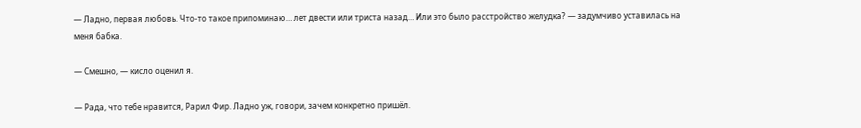— Ладно, первая любовь. Что-то такое припоминаю… лет двести или триста назад… Или это было расстройство желудка? — задумчиво уставилась на меня бабка.

— Смешно, — кисло оценил я.

— Рада, что тебе нравится, Рарил Фир. Ладно уж, говори, зачем конкретно пришёл.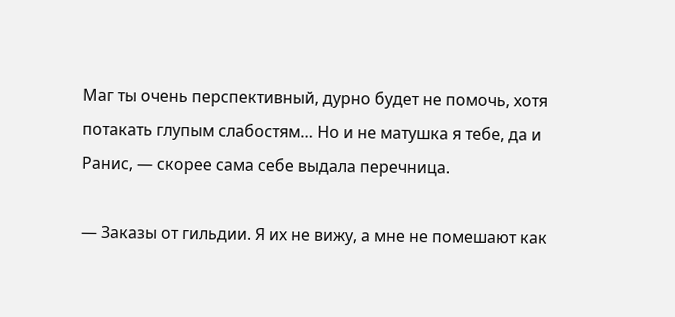Маг ты очень перспективный, дурно будет не помочь, хотя потакать глупым слабостям… Но и не матушка я тебе, да и Ранис, — скорее сама себе выдала перечница.

— Заказы от гильдии. Я их не вижу, а мне не помешают как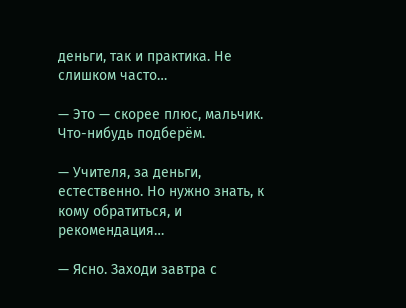деньги, так и практика. Не слишком часто…

— Это — скорее плюс, мальчик. Что-нибудь подберём.

— Учителя, за деньги, естественно. Но нужно знать, к кому обратиться, и рекомендация…

— Ясно. Заходи завтра с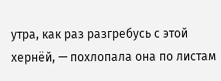утра, как раз разгребусь с этой хернёй, — похлопала она по листам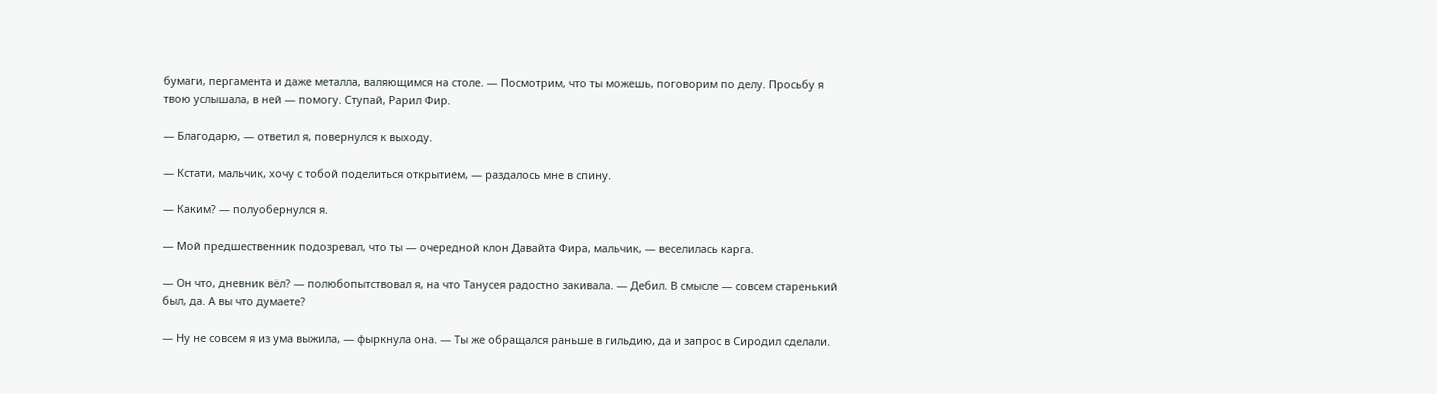бумаги, пергамента и даже металла, валяющимся на столе. — Посмотрим, что ты можешь, поговорим по делу. Просьбу я твою услышала, в ней — помогу. Ступай, Рарил Фир.

— Благодарю, — ответил я, повернулся к выходу.

— Кстати, мальчик, хочу с тобой поделиться открытием, — раздалось мне в спину.

— Каким? — полуобернулся я.

— Мой предшественник подозревал, что ты — очередной клон Давайта Фира, мальчик, — веселилась карга.

— Он что, дневник вёл? — полюбопытствовал я, на что Танусея радостно закивала. — Дебил. В смысле — совсем старенький был, да. А вы что думаете?

— Ну не совсем я из ума выжила, — фыркнула она. — Ты же обращался раньше в гильдию, да и запрос в Сиродил сделали.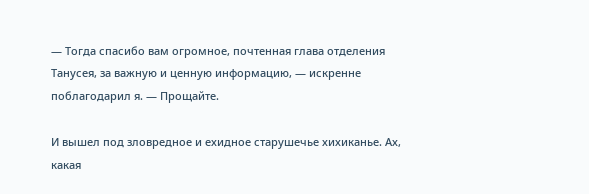— Тогда спасибо вам огромное, почтенная глава отделения Танусея, за важную и ценную информацию, — искренне поблагодарил я. — Прощайте.

И вышел под зловредное и ехидное старушечье хихиканье. Ах, какая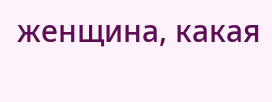женщина, какая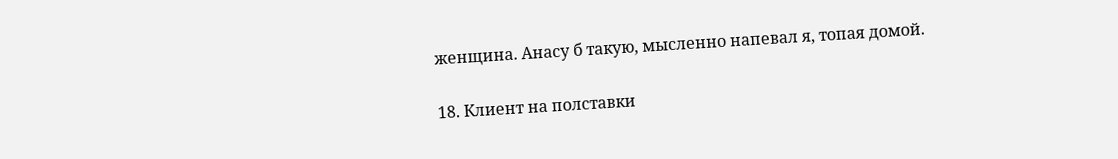женщина. Анасу б такую, мысленно напевал я, топая домой.

18. Клиент на полставки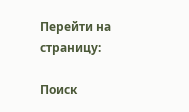Перейти на страницу:

Поиск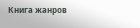Книга жанров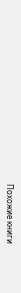Похожие книги